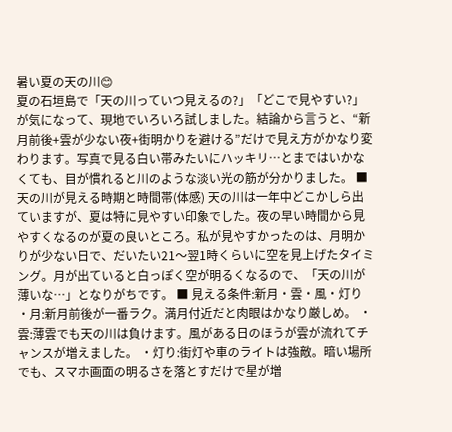暑い夏の天の川😊
夏の石垣島で「天の川っていつ見えるの?」「どこで見やすい?」が気になって、現地でいろいろ試しました。結論から言うと、“新月前後+雲が少ない夜+街明かりを避ける”だけで見え方がかなり変わります。写真で見る白い帯みたいにハッキリ…とまではいかなくても、目が慣れると川のような淡い光の筋が分かりました。 ■ 天の川が見える時期と時間帯(体感) 天の川は一年中どこかしら出ていますが、夏は特に見やすい印象でした。夜の早い時間から見やすくなるのが夏の良いところ。私が見やすかったのは、月明かりが少ない日で、だいたい21〜翌1時くらいに空を見上げたタイミング。月が出ていると白っぽく空が明るくなるので、「天の川が薄いな…」となりがちです。 ■ 見える条件:新月・雲・風・灯り ・月:新月前後が一番ラク。満月付近だと肉眼はかなり厳しめ。 ・雲:薄雲でも天の川は負けます。風がある日のほうが雲が流れてチャンスが増えました。 ・灯り:街灯や車のライトは強敵。暗い場所でも、スマホ画面の明るさを落とすだけで星が増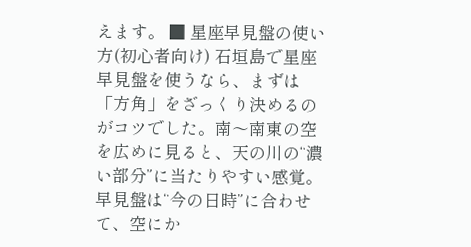えます。 ■ 星座早見盤の使い方(初心者向け) 石垣島で星座早見盤を使うなら、まずは「方角」をざっくり決めるのがコツでした。南〜南東の空を広めに見ると、天の川の“濃い部分”に当たりやすい感覚。早見盤は“今の日時”に合わせて、空にか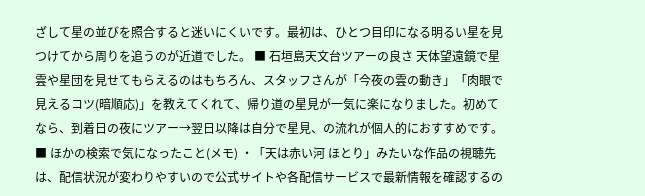ざして星の並びを照合すると迷いにくいです。最初は、ひとつ目印になる明るい星を見つけてから周りを追うのが近道でした。 ■ 石垣島天文台ツアーの良さ 天体望遠鏡で星雲や星団を見せてもらえるのはもちろん、スタッフさんが「今夜の雲の動き」「肉眼で見えるコツ(暗順応)」を教えてくれて、帰り道の星見が一気に楽になりました。初めてなら、到着日の夜にツアー→翌日以降は自分で星見、の流れが個人的におすすめです。 ■ ほかの検索で気になったこと(メモ) ・「天は赤い河 ほとり」みたいな作品の視聴先は、配信状況が変わりやすいので公式サイトや各配信サービスで最新情報を確認するの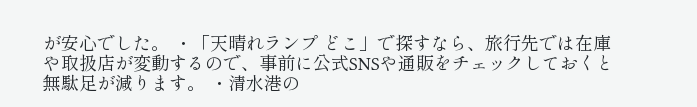が安心でした。 ・「天晴れランプ どこ」で探すなら、旅行先では在庫や取扱店が変動するので、事前に公式SNSや通販をチェックしておくと無駄足が減ります。 ・清水港の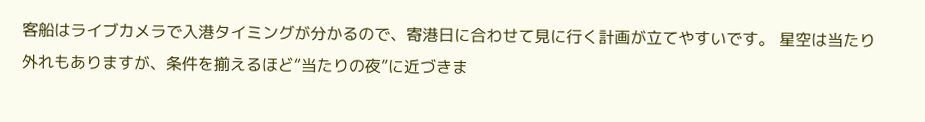客船はライブカメラで入港タイミングが分かるので、寄港日に合わせて見に行く計画が立てやすいです。 星空は当たり外れもありますが、条件を揃えるほど“当たりの夜”に近づきま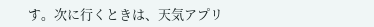す。次に行くときは、天気アプリ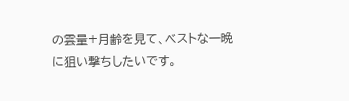の雲量+月齢を見て、ベストな一晩に狙い撃ちしたいです。